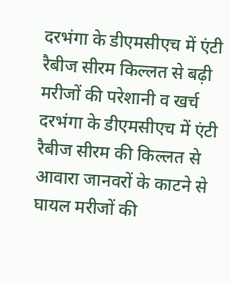दरभंगा के डीएमसीएच में एंटी रैबीज सीरम किल्लत से बढ़ी मरीजों की परेशानी व खर्च
दरभंगा के डीएमसीएच में एंटी रैबीज सीरम की किल्लत से आवारा जानवरों के काटने से घायल मरीजों की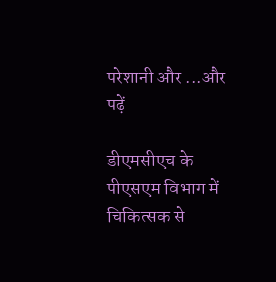परेशानी और ...और पढ़ें

डीएमसीएच के पीएसएम विभाग में चिकित्सक से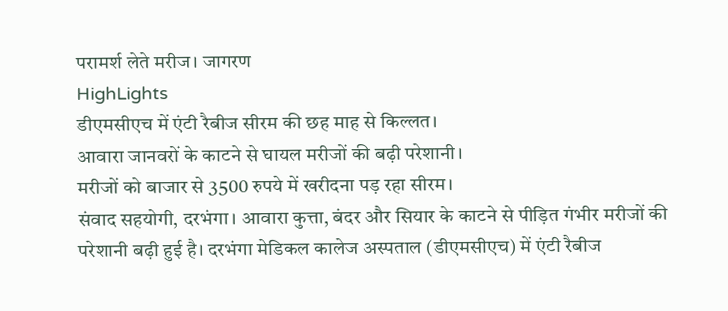परामर्श लेते मरीज। जागरण
HighLights
डीएमसीएच में एंटी रैबीज सीरम की छह माह से किल्लत।
आवारा जानवरों के काटने से घायल मरीजों की बढ़ी परेशानी।
मरीजों को बाजार से 3500 रुपये में खरीदना पड़ रहा सीरम।
संवाद सहयोगी, दरभंगा। आवारा कुत्ता, बंदर और सियार के काटने से पीड़ित गंभीर मरीजों की परेशानी बढ़ी हुई है। दरभंगा मेडिकल कालेज अस्पताल (डीएमसीएच) में एंटी रैबीज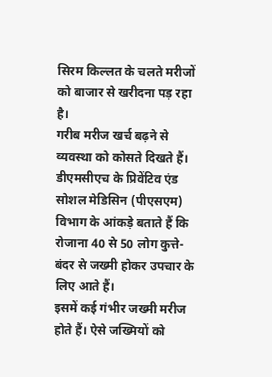सिरम किल्लत के चलते मरीजों को बाजार से खरीदना पड़ रहा है।
गरीब मरीज खर्च बढ़ने से व्यवस्था को कोसते दिखते हैं। डीएमसीएच के प्रिवेंटिव एंड सोशल मेडिसिन (पीएसएम) विभाग के आंकड़े बताते हैं कि रोजाना 40 से 50 लोग कुत्ते-बंदर से जख्मी होकर उपचार के लिए आते हैं।
इसमें कई गंभीर जख्मी मरीज होते हैं। ऐसे जख्मियों को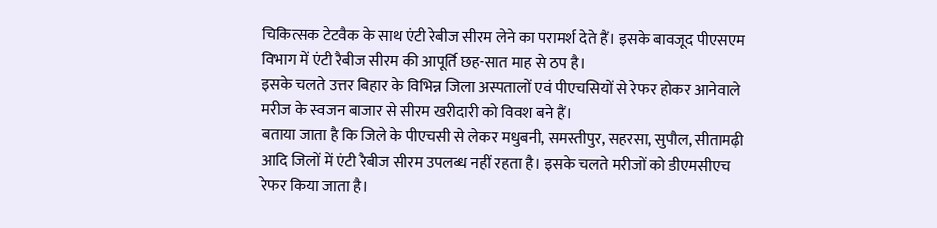चिकित्सक टेटवैक के साथ एंटी रेबीज सीरम लेने का परामर्श देते हैं। इसके बावजूद पीएसएम विभाग में एंटी रैबीज सीरम की आपूर्ति छह-सात माह से ठप है।
इसके चलते उत्तर बिहार के विभिन्न जिला अस्पतालों एवं पीएचसियों से रेफर होकर आनेवाले मरीज के स्वजन बाजार से सीरम खरीदारी को विवश बने हैं।
बताया जाता है कि जिले के पीएचसी से लेकर मधुबनी, समस्तीपुर, सहरसा, सुपौल, सीतामढ़ी आदि जिलों में एंटी रैबीज सीरम उपलब्ध नहीं रहता है। इसके चलते मरीजों को डीएमसीएच रेफर किया जाता है।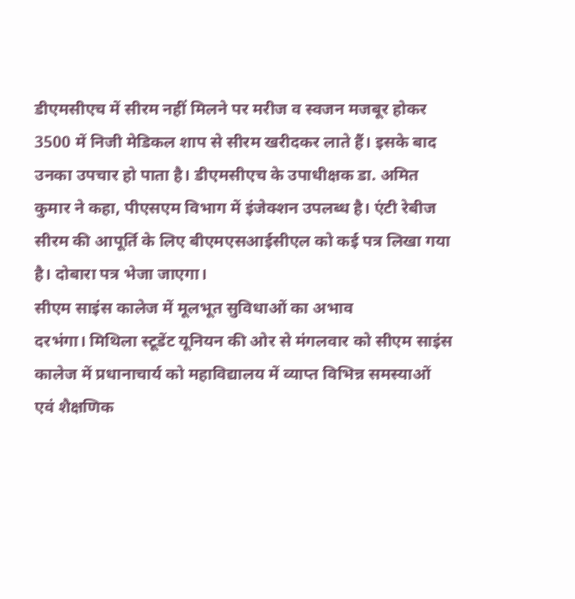डीएमसीएच में सीरम नहीं मिलने पर मरीज व स्वजन मजबूर होकर 3500 में निजी मेडिकल शाप से सीरम खरीदकर लाते हैं। इसके बाद उनका उपचार हो पाता है। डीएमसीएच के उपाधीक्षक डा. अमित कुमार ने कहा, पीएसएम विभाग में इंजेक्शन उपलब्ध है। एंटी रेबीज सीरम की आपूर्ति के लिए बीएमएसआईसीएल को कई पत्र लिखा गया है। दोबारा पत्र भेजा जाएगा।
सीएम साइंस कालेज में मूलभूत सुविधाओं का अभाव
दरभंगा। मिथिला स्टूडेंट यूनियन की ओर से मंगलवार को सीएम साइंस कालेज में प्रधानाचार्य को महाविद्यालय में व्याप्त विभिन्न समस्याओं एवं शैक्षणिक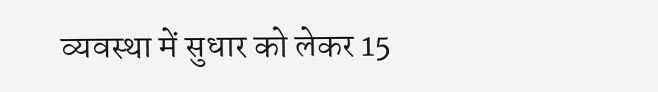व्यवस्था में सुधार को लेकर 15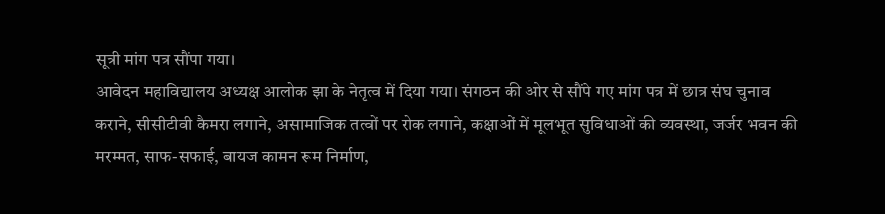सूत्री मांग पत्र सौंपा गया।
आवेदन महाविद्यालय अध्यक्ष आलोक झा के नेतृत्व में दिया गया। संगठन की ओर से सौंपे गए मांग पत्र में छात्र संघ चुनाव कराने, सीसीटीवी कैमरा लगाने, असामाजिक तत्वों पर रोक लगाने, कक्षाओं में मूलभूत सुविधाओं की व्यवस्था, जर्जर भवन की मरम्मत, साफ-सफाई, बायज कामन रूम निर्माण,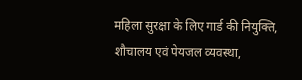महिला सुरक्षा के लिए गार्ड की नियुक्ति, शौचालय एवं पेयजल व्यवस्था,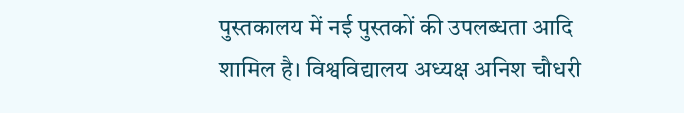पुस्तकालय में नई पुस्तकों की उपलब्धता आदि शामिल है। विश्वविद्यालय अध्यक्ष अनिश चौधरी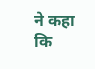ने कहा कि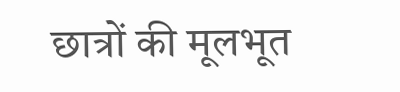छात्रों की मूलभूत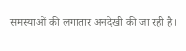समस्याओं की लगातार अनदेखी की जा रही है।